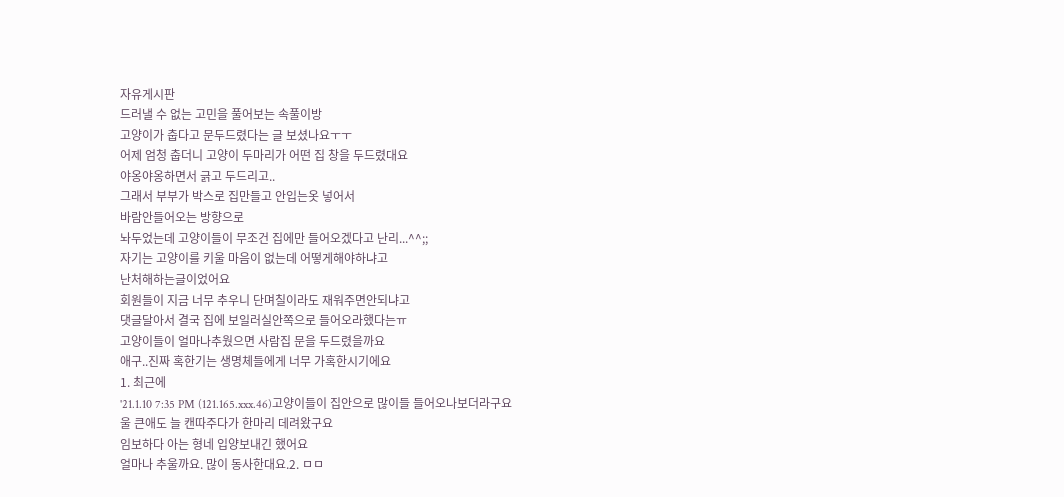자유게시판
드러낼 수 없는 고민을 풀어보는 속풀이방
고양이가 춥다고 문두드렸다는 글 보셨나요ㅜㅜ
어제 엄청 춥더니 고양이 두마리가 어떤 집 창을 두드렸대요
야옹야옹하면서 긁고 두드리고..
그래서 부부가 박스로 집만들고 안입는옷 넣어서
바람안들어오는 방향으로
놔두었는데 고양이들이 무조건 집에만 들어오겠다고 난리...^^;;
자기는 고양이를 키울 마음이 없는데 어떻게해야하냐고
난처해하는글이었어요
회원들이 지금 너무 추우니 단며칠이라도 재워주면안되냐고
댓글달아서 결국 집에 보일러실안쪽으로 들어오라했다는ㅠ
고양이들이 얼마나추웠으면 사람집 문을 두드렸을까요
애구..진짜 혹한기는 생명체들에게 너무 가혹한시기에요
1. 최근에
'21.1.10 7:35 PM (121.165.xxx.46)고양이들이 집안으로 많이들 들어오나보더라구요
울 큰애도 늘 캔따주다가 한마리 데려왔구요
임보하다 아는 형네 입양보내긴 했어요
얼마나 추울까요. 많이 동사한대요.2. ㅁㅁ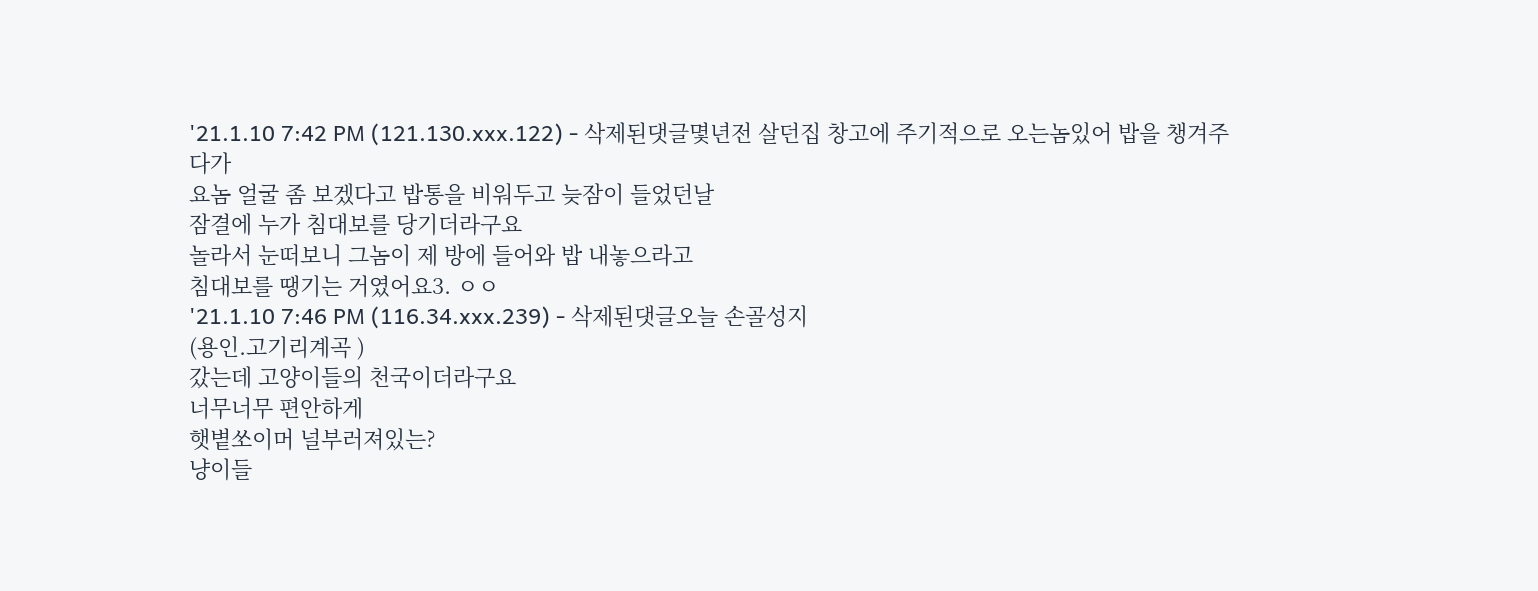'21.1.10 7:42 PM (121.130.xxx.122) - 삭제된댓글몇년전 살던집 창고에 주기적으로 오는놈있어 밥을 챙겨주다가
요놈 얼굴 좀 보겠다고 밥통을 비워두고 늦잠이 들었던날
잠결에 누가 침대보를 당기더라구요
놀라서 눈떠보니 그놈이 제 방에 들어와 밥 내놓으라고
침대보를 땡기는 거였어요3. ㅇㅇ
'21.1.10 7:46 PM (116.34.xxx.239) - 삭제된댓글오늘 손골성지
(용인.고기리계곡 )
갔는데 고양이들의 천국이더라구요
너무너무 편안하게
햇볕쏘이머 널부러져있는?
냥이들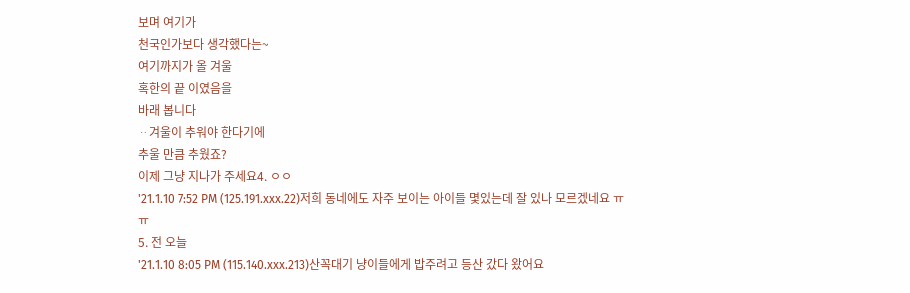보며 여기가
천국인가보다 생각했다는~
여기까지가 올 겨울
혹한의 끝 이였음을
바래 봅니다
ᆢ겨울이 추워야 한다기에
추울 만큼 추웠죠?
이제 그냥 지나가 주세요4. ㅇㅇ
'21.1.10 7:52 PM (125.191.xxx.22)저희 동네에도 자주 보이는 아이들 몇있는데 잘 있나 모르겠네요 ㅠㅠ
5. 전 오늘
'21.1.10 8:05 PM (115.140.xxx.213)산꼭대기 냥이들에게 밥주려고 등산 갔다 왔어요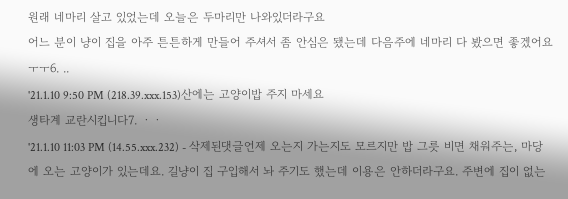원래 네마리 살고 있었는데 오늘은 두마리만 나와있더라구요
어느 분이 냥이 집을 아주 튼튼하게 만들어 주셔서 좀 안심은 됐는데 다음주에 네마리 다 봤으면 좋겠어요ㅜㅜ6. ..
'21.1.10 9:50 PM (218.39.xxx.153)산에는 고양이밥 주지 마세요
생타계 교란시킵니다7. ㆍㆍ
'21.1.10 11:03 PM (14.55.xxx.232) - 삭제된댓글언제 오는지 가는지도 모르지만 밥 그릇 비면 채워주는, 마당에 오는 고양이가 있는데요. 길냥이 집 구입해서 놔 주기도 했는데 이용은 안하더라구요. 주변에 집이 없는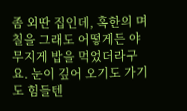좀 외딴 집인데, 혹한의 며칠을 그래도 어떻게든 야무지게 밥을 먹었더라구요. 눈이 깊어 오기도 가기도 힘들텐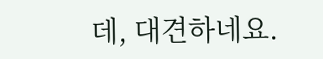데, 대견하네요.